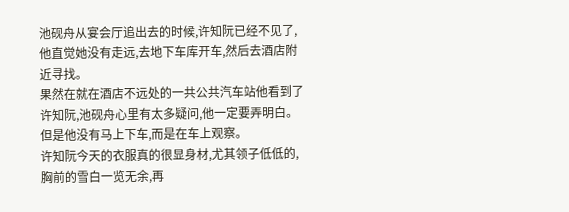池砚舟从宴会厅追出去的时候,许知阮已经不见了,他直觉她没有走远,去地下车库开车,然后去酒店附近寻找。
果然在就在酒店不远处的一共公共汽车站他看到了许知阮,池砚舟心里有太多疑问,他一定要弄明白。
但是他没有马上下车,而是在车上观察。
许知阮今天的衣服真的很显身材,尤其领子低低的,胸前的雪白一览无余,再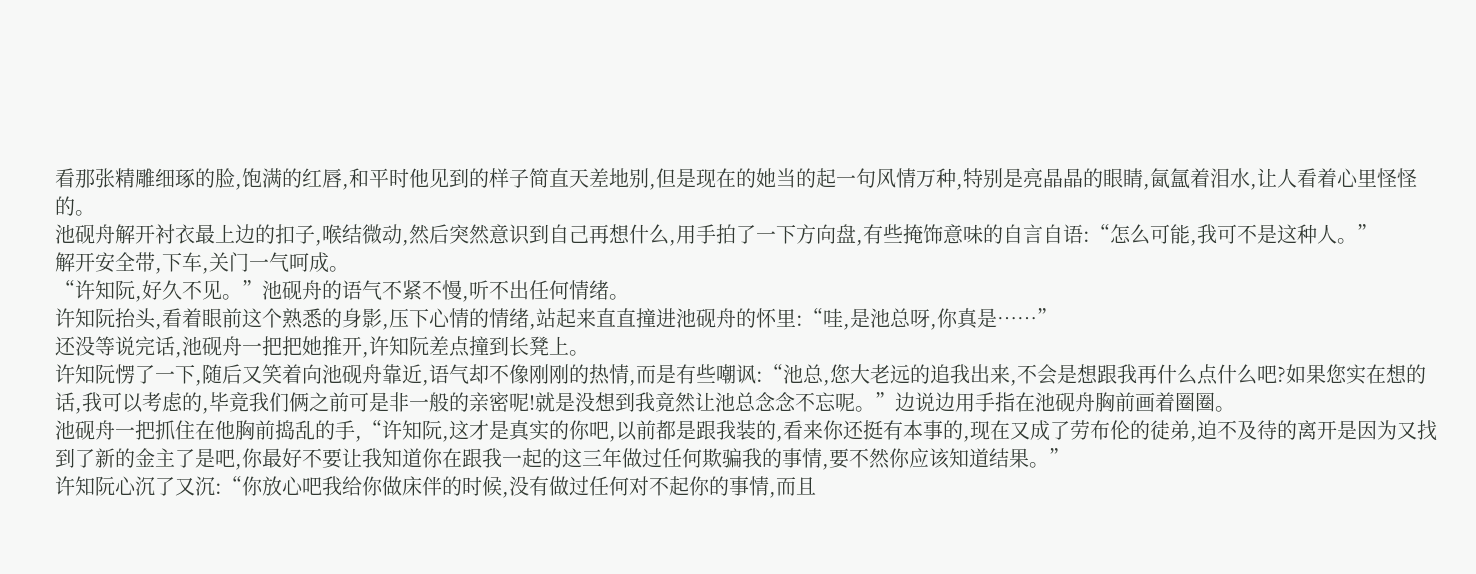看那张精雕细琢的脸,饱满的红唇,和平时他见到的样子简直天差地别,但是现在的她当的起一句风情万种,特别是亮晶晶的眼睛,氤氲着泪水,让人看着心里怪怪的。
池砚舟解开衬衣最上边的扣子,喉结微动,然后突然意识到自己再想什么,用手拍了一下方向盘,有些掩饰意味的自言自语:“怎么可能,我可不是这种人。”
解开安全带,下车,关门一气呵成。
“许知阮,好久不见。”池砚舟的语气不紧不慢,听不出任何情绪。
许知阮抬头,看着眼前这个熟悉的身影,压下心情的情绪,站起来直直撞进池砚舟的怀里:“哇,是池总呀,你真是……”
还没等说完话,池砚舟一把把她推开,许知阮差点撞到长凳上。
许知阮愣了一下,随后又笑着向池砚舟靠近,语气却不像刚刚的热情,而是有些嘲讽:“池总,您大老远的追我出来,不会是想跟我再什么点什么吧?如果您实在想的话,我可以考虑的,毕竟我们俩之前可是非一般的亲密呢!就是没想到我竟然让池总念念不忘呢。”边说边用手指在池砚舟胸前画着圈圈。
池砚舟一把抓住在他胸前捣乱的手,“许知阮,这才是真实的你吧,以前都是跟我装的,看来你还挺有本事的,现在又成了劳布伦的徒弟,迫不及待的离开是因为又找到了新的金主了是吧,你最好不要让我知道你在跟我一起的这三年做过任何欺骗我的事情,要不然你应该知道结果。”
许知阮心沉了又沉:“你放心吧我给你做床伴的时候,没有做过任何对不起你的事情,而且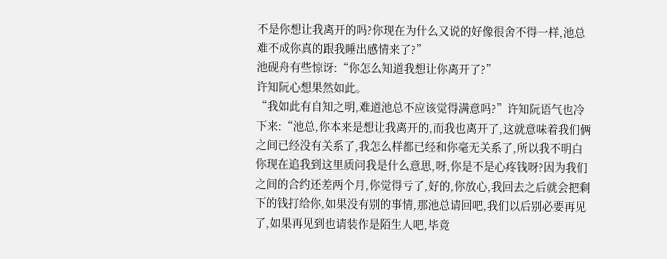不是你想让我离开的吗?你现在为什么又说的好像很舍不得一样,池总难不成你真的跟我睡出感情来了?”
池砚舟有些惊讶:“你怎么知道我想让你离开了?”
许知阮心想果然如此。
“我如此有自知之明,难道池总不应该觉得满意吗?”许知阮语气也冷下来:“池总,你本来是想让我离开的,而我也离开了,这就意味着我们俩之间已经没有关系了,我怎么样都已经和你毫无关系了,所以我不明白你现在追我到这里质问我是什么意思,呀,你是不是心疼钱呀?因为我们之间的合约还差两个月,你觉得亏了,好的,你放心,我回去之后就会把剩下的钱打给你,如果没有别的事情,那池总请回吧,我们以后别必要再见了,如果再见到也请装作是陌生人吧,毕竟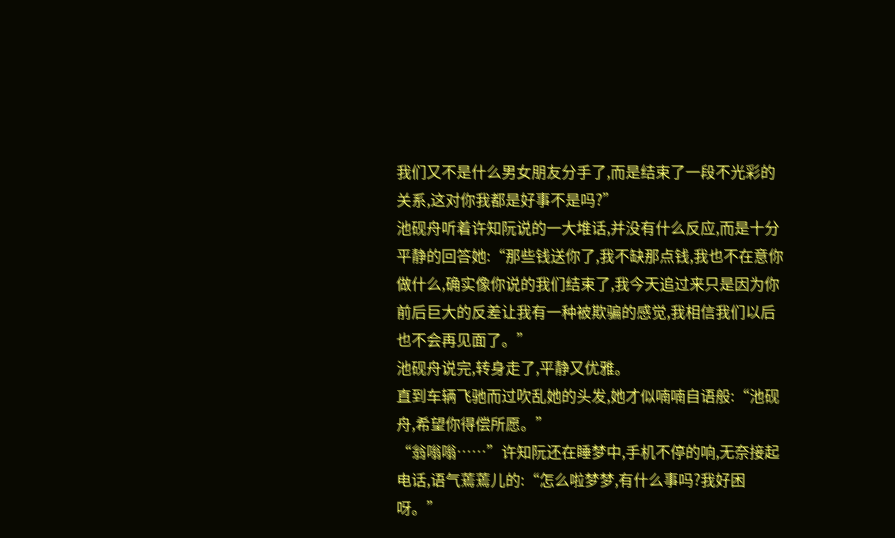我们又不是什么男女朋友分手了,而是结束了一段不光彩的关系,这对你我都是好事不是吗?”
池砚舟听着许知阮说的一大堆话,并没有什么反应,而是十分平静的回答她:“那些钱送你了,我不缺那点钱,我也不在意你做什么,确实像你说的我们结束了,我今天追过来只是因为你前后巨大的反差让我有一种被欺骗的感觉,我相信我们以后也不会再见面了。”
池砚舟说完,转身走了,平静又优雅。
直到车辆飞驰而过吹乱她的头发,她才似喃喃自语般:“池砚舟,希望你得偿所愿。”
“翁嗡嗡……”许知阮还在睡梦中,手机不停的响,无奈接起电话,语气蔫蔫儿的:“怎么啦梦梦,有什么事吗?我好困呀。”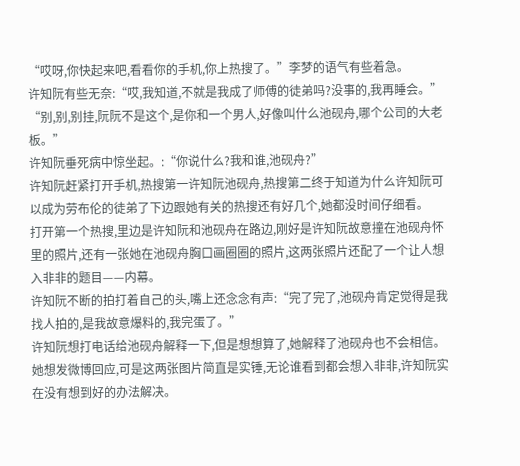“哎呀,你快起来吧,看看你的手机,你上热搜了。”李梦的语气有些着急。
许知阮有些无奈:“哎,我知道,不就是我成了师傅的徒弟吗?没事的,我再睡会。”
“别,别,别挂,阮阮不是这个,是你和一个男人,好像叫什么池砚舟,哪个公司的大老板。”
许知阮垂死病中惊坐起。:“你说什么?我和谁,池砚舟?”
许知阮赶紧打开手机,热搜第一许知阮池砚舟,热搜第二终于知道为什么许知阮可以成为劳布伦的徒弟了下边跟她有关的热搜还有好几个,她都没时间仔细看。
打开第一个热搜,里边是许知阮和池砚舟在路边,刚好是许知阮故意撞在池砚舟怀里的照片,还有一张她在池砚舟胸口画圈圈的照片,这两张照片还配了一个让人想入非非的题目——内幕。
许知阮不断的拍打着自己的头,嘴上还念念有声:“完了完了,池砚舟肯定觉得是我找人拍的,是我故意爆料的,我完蛋了。”
许知阮想打电话给池砚舟解释一下,但是想想算了,她解释了池砚舟也不会相信。
她想发微博回应,可是这两张图片简直是实锤,无论谁看到都会想入非非,许知阮实在没有想到好的办法解决。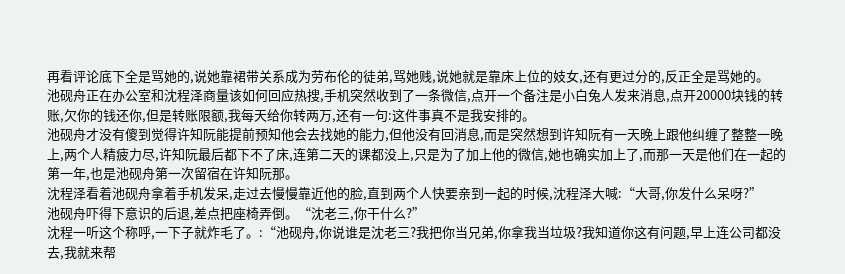再看评论底下全是骂她的,说她靠裙带关系成为劳布伦的徒弟,骂她贱,说她就是靠床上位的妓女,还有更过分的,反正全是骂她的。
池砚舟正在办公室和沈程泽商量该如何回应热搜,手机突然收到了一条微信,点开一个备注是小白兔人发来消息,点开20000块钱的转账,欠你的钱还你,但是转账限额,我每天给你转两万,还有一句:这件事真不是我安排的。
池砚舟才没有傻到觉得许知阮能提前预知他会去找她的能力,但他没有回消息,而是突然想到许知阮有一天晚上跟他纠缠了整整一晚上,两个人精疲力尽,许知阮最后都下不了床,连第二天的课都没上,只是为了加上他的微信,她也确实加上了,而那一天是他们在一起的第一年,也是池砚舟第一次留宿在许知阮那。
沈程泽看着池砚舟拿着手机发呆,走过去慢慢靠近他的脸,直到两个人快要亲到一起的时候,沈程泽大喊:“大哥,你发什么呆呀?”
池砚舟吓得下意识的后退,差点把座椅弄倒。“沈老三,你干什么?”
沈程一听这个称呼,一下子就炸毛了。:“池砚舟,你说谁是沈老三?我把你当兄弟,你拿我当垃圾?我知道你这有问题,早上连公司都没去,我就来帮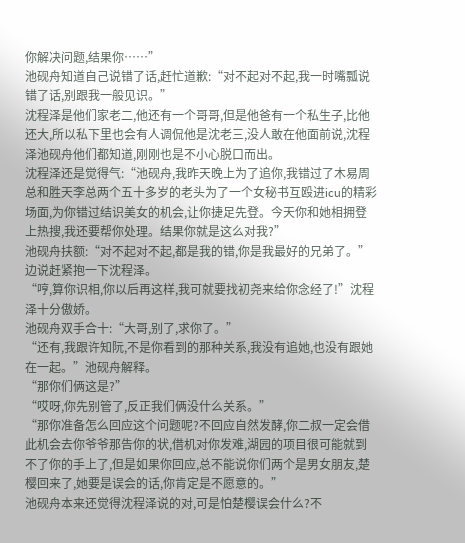你解决问题,结果你……”
池砚舟知道自己说错了话,赶忙道歉:“对不起对不起,我一时嘴瓢说错了话,别跟我一般见识。”
沈程泽是他们家老二,他还有一个哥哥,但是他爸有一个私生子,比他还大,所以私下里也会有人调侃他是沈老三,没人敢在他面前说,沈程泽池砚舟他们都知道,刚刚也是不小心脱口而出。
沈程泽还是觉得气:“池砚舟,我昨天晚上为了追你,我错过了木易周总和胜天李总两个五十多岁的老头为了一个女秘书互殴进icu的精彩场面,为你错过结识美女的机会,让你捷足先登。今天你和她相拥登上热搜,我还要帮你处理。结果你就是这么对我?”
池砚舟扶额:“对不起对不起,都是我的错,你是我最好的兄弟了。”边说赶紧抱一下沈程泽。
“哼,算你识相,你以后再这样,我可就要找初尧来给你念经了!”沈程泽十分傲娇。
池砚舟双手合十:“大哥,别了,求你了。”
“还有,我跟许知阮,不是你看到的那种关系,我没有追她,也没有跟她在一起。”池砚舟解释。
“那你们俩这是?”
“哎呀,你先别管了,反正我们俩没什么关系。”
“那你准备怎么回应这个问题呢?不回应自然发酵,你二叔一定会借此机会去你爷爷那告你的状,借机对你发难,湖园的项目很可能就到不了你的手上了,但是如果你回应,总不能说你们两个是男女朋友,楚樱回来了,她要是误会的话,你肯定是不愿意的。”
池砚舟本来还觉得沈程泽说的对,可是怕楚樱误会什么?不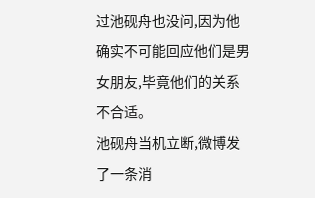过池砚舟也没问,因为他确实不可能回应他们是男女朋友,毕竟他们的关系不合适。
池砚舟当机立断,微博发了一条消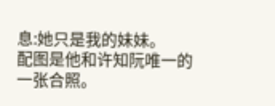息:她只是我的妹妹。
配图是他和许知阮唯一的一张合照。